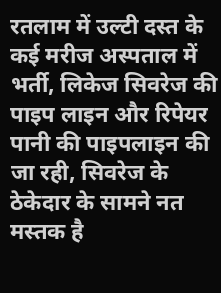रतलाम में उल्टी दस्त के कई मरीज अस्पताल में भर्ती, लिकेज सिवरेज की पाइप लाइन और रिपेयर पानी की पाइपलाइन की जा रही, सिवरेज के ठेकेदार के सामने नत मस्तक है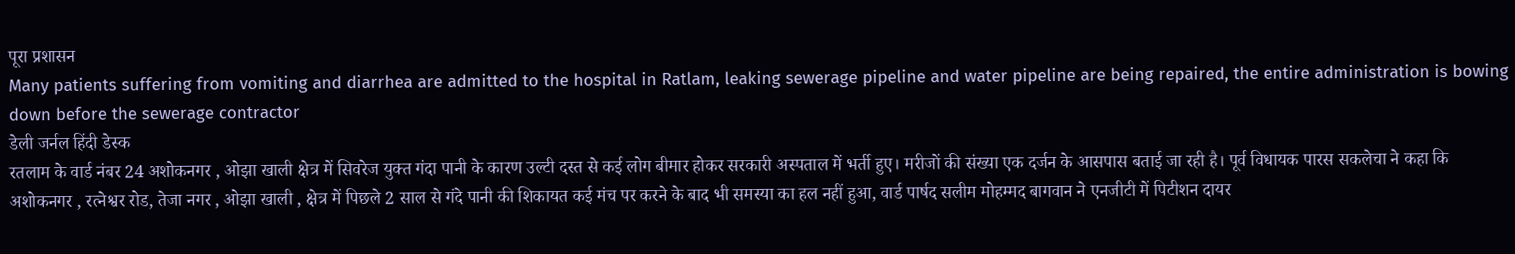पूरा प्रशासन
Many patients suffering from vomiting and diarrhea are admitted to the hospital in Ratlam, leaking sewerage pipeline and water pipeline are being repaired, the entire administration is bowing down before the sewerage contractor
डेली जर्नल हिंदी डेस्क
रतलाम के वार्ड नंबर 24 अशोकनगर , ओझा खाली क्षेत्र में सिवरेज युक्त गंदा पानी के कारण उल्टी दस्त से कई लोग बीमार होकर सरकारी अस्पताल में भर्ती हुए। मरीजों की संख्या एक दर्जन के आसपास बताई जा रही है। पूर्व विधायक पारस सकलेचा ने कहा कि अशोकनगर , रत्नेश्वर रोड, तेजा नगर , ओझा खाली , क्षेत्र में पिछले 2 साल से गंदे पानी की शिकायत कई मंच पर करने के बाद भी समस्या का हल नहीं हुआ, वार्ड पार्षद सलीम मोहम्मद बागवान ने एनजीटी में पिटीशन दायर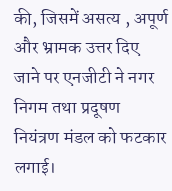की, जिसमें असत्य , अपूर्ण और भ्रामक उत्तर दिए जाने पर एनजीटी ने नगर निगम तथा प्रदूषण नियंत्रण मंडल को फटकार लगाई।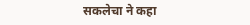सकलेचा ने कहा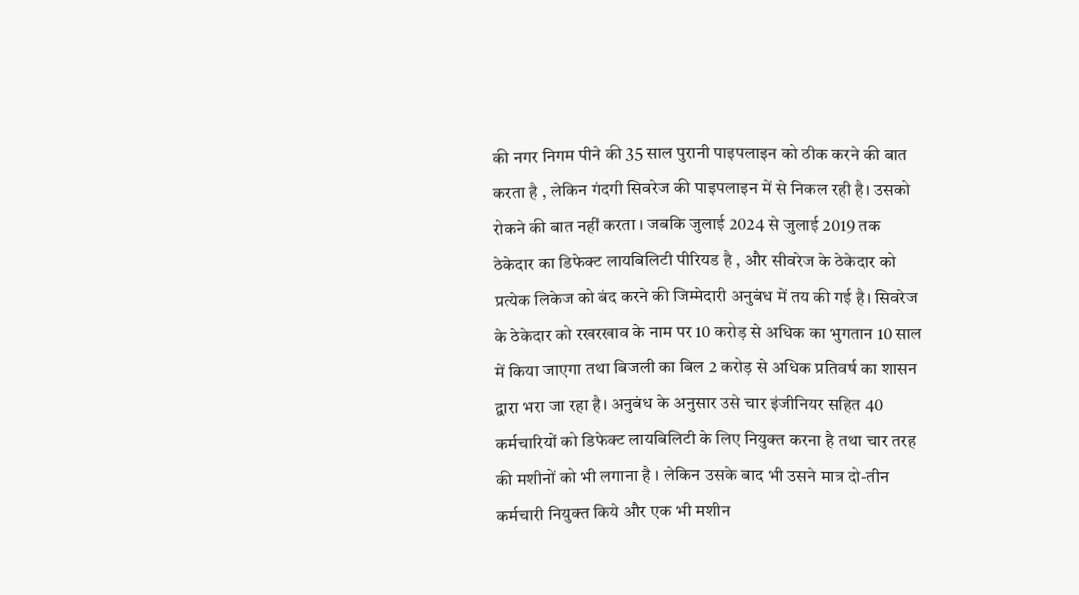की नगर निगम पीने की 35 साल पुरानी पाइपलाइन को ठीक करने की बात करता है , लेकिन गंदगी सिवरेज की पाइपलाइन में से निकल रही है। उसको रोकने की बात नहीं करता । जबकि जुलाई 2024 से जुलाई 2019 तक ठेकेदार का डिफेक्ट लायबिलिटी पीरियड है , और सीवरेज के ठेकेदार को प्रत्येक लिकेज को बंद करने की जिम्मेदारी अनुबंध में तय की गई है। सिवरेज के ठेकेदार को रखरखाव के नाम पर 10 करोड़ से अधिक का भुगतान 10 साल में किया जाएगा तथा बिजली का बिल 2 करोड़ से अधिक प्रतिवर्ष का शासन द्वारा भरा जा रहा है। अनुबंध के अनुसार उसे चार इंजीनियर सहित 40 कर्मचारियों को डिफेक्ट लायबिलिटी के लिए नियुक्त करना है तथा चार तरह की मशीनों को भी लगाना है । लेकिन उसके बाद भी उसने मात्र दो-तीन कर्मचारी नियुक्त किये और एक भी मशीन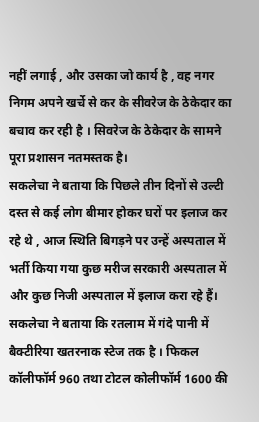नहीं लगाई , और उसका जो कार्य है , वह नगर निगम अपने खर्चे से कर के सीवरेज के ठेकेदार का बचाव कर रही है । सिवरेज के ठेकेदार के सामने पूरा प्रशासन नतमस्तक है।
सकलेचा ने बताया कि पिछले तीन दिनों से उल्टी दस्त से कई लोग बीमार होकर घरों पर इलाज कर रहे थे , आज स्थिति बिगड़ने पर उन्हें अस्पताल में भर्ती किया गया कुछ मरीज सरकारी अस्पताल में और कुछ निजी अस्पताल में इलाज करा रहे हैं। सकलेचा ने बताया कि रतलाम में गंदे पानी में बैक्टीरिया खतरनाक स्टेज तक है । फिकल कॉलीफॉर्म 960 तथा टोटल कोलीफॉर्म 1600 की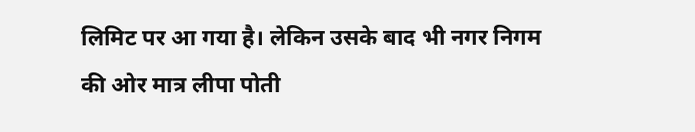लिमिट पर आ गया है। लेकिन उसके बाद भी नगर निगम की ओर मात्र लीपा पोती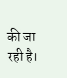की जा रही है।